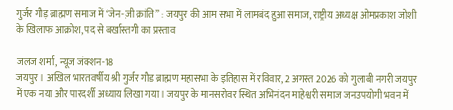गुर्जर गौड़ ब्राह्मण समाज में ‘जेन-ज़ी क्रांति” : जयपुर की आम सभा में लामबंद हुआ समाज, राष्ट्रीय अध्यक्ष ओमप्रकाश जोशी के खिलाफ आक्रोश, पद से बर्खास्तगी का प्रस्ताव

जलज शर्मा, न्यूज जंक्शन-18
जयपुर। अखिल भारतवर्षीय श्री गुर्जर गौड ब्राह्मण महासभा के इतिहास में रविवार, 2 अगस्त 2026 को गुलाबी नगरी जयपुर में एक नया और पारदर्शी अध्याय लिखा गया। जयपुर के मानसरोवर स्थित अभिनंदन माहेश्वरी समाज जनउपयोगी भवन में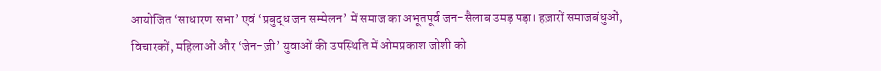आयोजित ‘साधारण सभा’ एवं ‘प्रबुद्ध जन सम्मेलन’ में समाज का अभूतपूर्व जन-सैलाब उमड़ पड़ा। हज़ारों समाजबंधुओं, विचारकों, महिलाओं और ‘जेन-ज़ी’ युवाओं की उपस्थिति में ओमप्रकाश जोशी को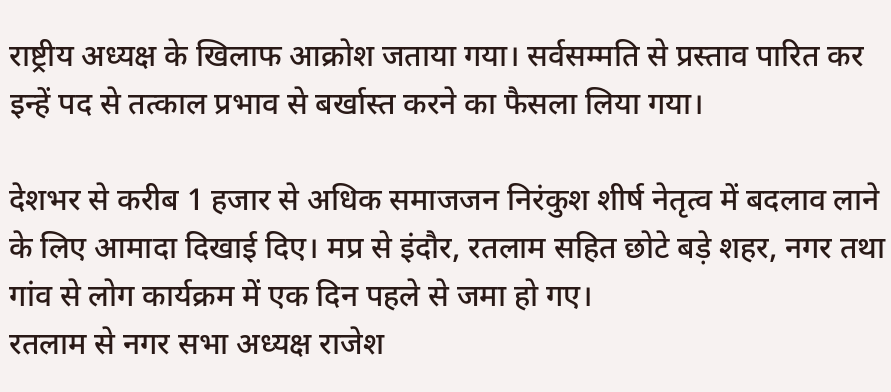राष्ट्रीय अध्यक्ष के खिलाफ आक्रोश जताया गया। सर्वसम्मति से प्रस्ताव पारित कर इन्हें पद से तत्काल प्रभाव से बर्खास्त करने का फैसला लिया गया।

देशभर से करीब 1 हजार से अधिक समाजजन निरंकुश शीर्ष नेतृत्व में बदलाव लाने के लिए आमादा दिखाई दिए। मप्र से इंदौर, रतलाम सहित छोटे बड़े शहर, नगर तथा गांव से लोग कार्यक्रम में एक दिन पहले से जमा हो गए।
रतलाम से नगर सभा अध्यक्ष राजेश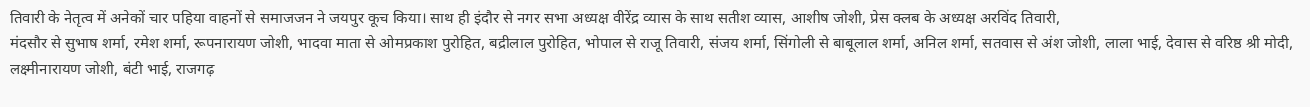तिवारी के नेतृत्व में अनेकों चार पहिया वाहनों से समाजजन ने जयपुर कूच किया। साथ ही इंदौर से नगर सभा अध्यक्ष वीरेंद्र व्यास के साथ सतीश व्यास, आशीष जोशी, प्रेस क्लब के अध्यक्ष अरविंद तिवारी,
मंदसौर से सुभाष शर्मा, रमेश शर्मा, रूपनारायण जोशी, भादवा माता से ओमप्रकाश पुरोहित, बद्रीलाल पुरोहित, भोपाल से राजू तिवारी, संजय शर्मा, सिंगोली से बाबूलाल शर्मा, अनिल शर्मा, सतवास से अंश जोशी, लाला भाई, देवास से वरिष्ठ श्री मोदी, लक्ष्मीनारायण जोशी, बंटी भाई, राजगढ़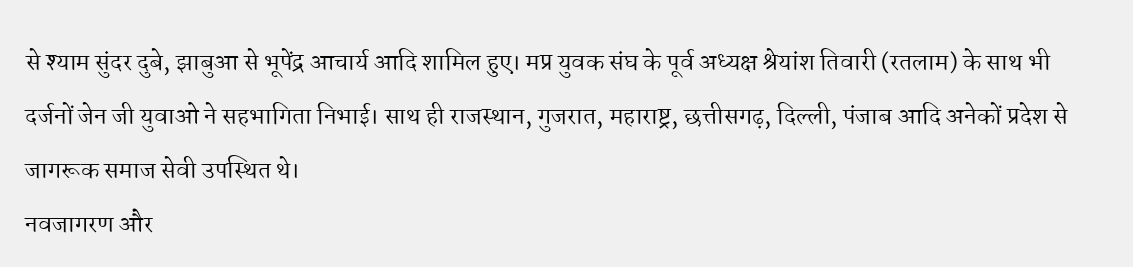से श्याम सुंदर दुबे, झाबुआ से भूपेंद्र आचार्य आदि शामिल हुए। मप्र युवक संघ के पूर्व अध्यक्ष श्रेयांश तिवारी (रतलाम) के साथ भी दर्जनों जेन जी युवाओ ने सहभागिता निभाई। साथ ही राजस्थान, गुजरात, महाराष्ट्र, छत्तीसगढ़, दिल्ली, पंजाब आदि अनेकों प्रदेश से जागरूक समाज सेवी उपस्थित थे।
नवजागरण और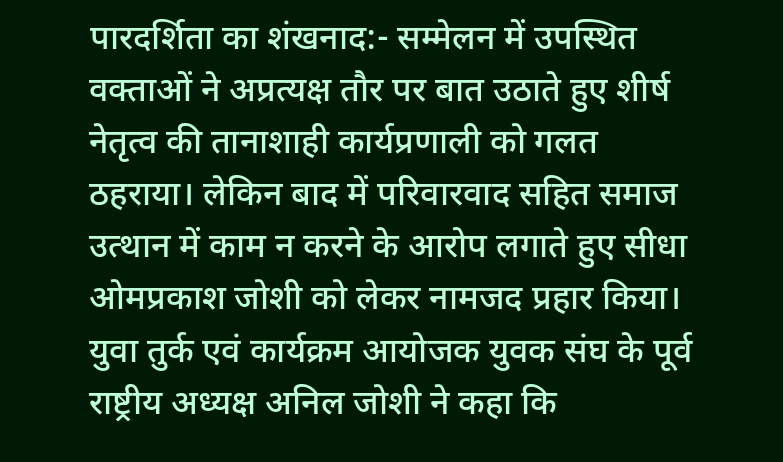पारदर्शिता का शंखनाद:- सम्मेलन में उपस्थित वक्ताओं ने अप्रत्यक्ष तौर पर बात उठाते हुए शीर्ष नेतृत्व की तानाशाही कार्यप्रणाली को गलत ठहराया। लेकिन बाद में परिवारवाद सहित समाज उत्थान में काम न करने के आरोप लगाते हुए सीधा ओमप्रकाश जोशी को लेकर नामजद प्रहार किया। युवा तुर्क एवं कार्यक्रम आयोजक युवक संघ के पूर्व राष्ट्रीय अध्यक्ष अनिल जोशी ने कहा कि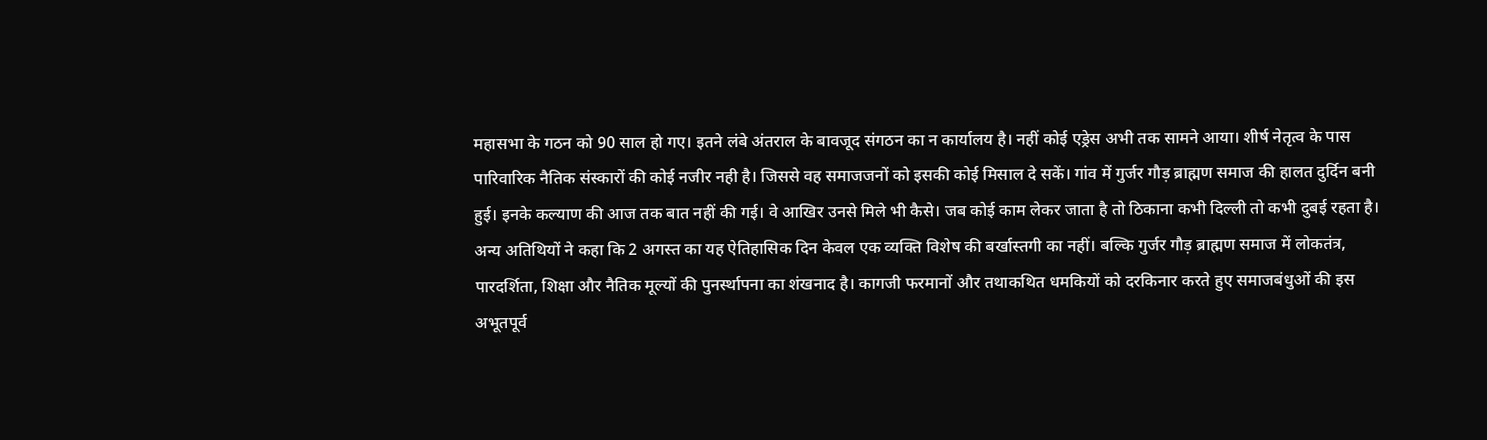महासभा के गठन को 90 साल हो गए। इतने लंबे अंतराल के बावजूद संगठन का न कार्यालय है। नहीं कोई एड्रेस अभी तक सामने आया। शीर्ष नेतृत्व के पास पारिवारिक नैतिक संस्कारों की कोई नजीर नही है। जिससे वह समाजजनों को इसकी कोई मिसाल दे सकें। गांव में गुर्जर गौड़ ब्राह्मण समाज की हालत दुर्दिन बनी हुई। इनके कल्याण की आज तक बात नहीं की गई। वे आखिर उनसे मिले भी कैसे। जब कोई काम लेकर जाता है तो ठिकाना कभी दिल्ली तो कभी दुबई रहता है।
अन्य अतिथियों ने कहा कि 2 अगस्त का यह ऐतिहासिक दिन केवल एक व्यक्ति विशेष की बर्खास्तगी का नहीं। बल्कि गुर्जर गौड़ ब्राह्मण समाज में लोकतंत्र, पारदर्शिता, शिक्षा और नैतिक मूल्यों की पुनर्स्थापना का शंखनाद है। कागजी फरमानों और तथाकथित धमकियों को दरकिनार करते हुए समाजबंधुओं की इस अभूतपूर्व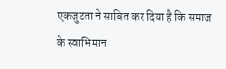एकजुटता ने साबित कर दिया है कि समाज के स्वाभिमान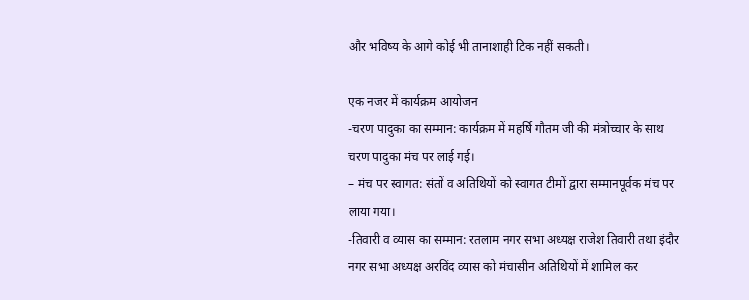और भविष्य के आगे कोई भी तानाशाही टिक नहीं सकती।

एक नजर में कार्यक्रम आयोजन
-चरण पादुका का सम्मान: कार्यक्रम में महर्षि गौतम जी की मंत्रोच्चार के साथ चरण पादुका मंच पर लाई गई।
– मंच पर स्वागत: संतों व अतिथियों को स्वागत टीमों द्वारा सम्मानपूर्वक मंच पर लाया गया।
-तिवारी व व्यास का सम्मान: रतलाम नगर सभा अध्यक्ष राजेश तिवारी तथा इंदौर नगर सभा अध्यक्ष अरविंद व्यास को मंचासीन अतिथियों में शामिल कर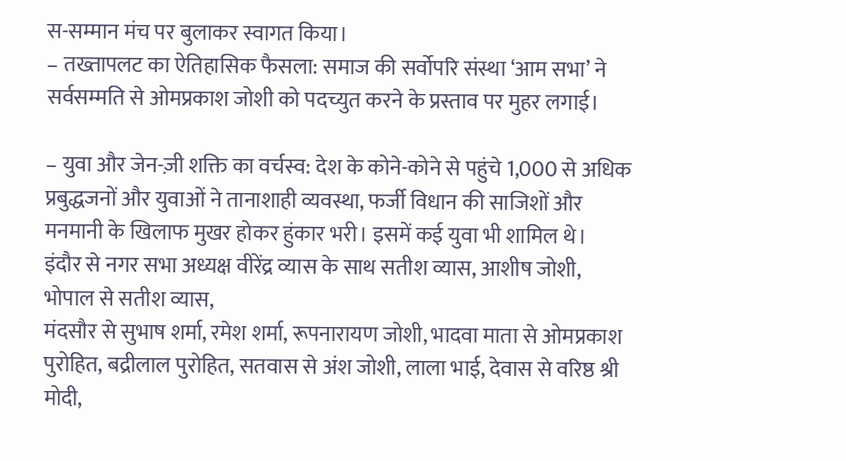स-सम्मान मंच पर बुलाकर स्वागत किया।
– तख्तापलट का ऐतिहासिक फैसला: समाज की सर्वोपरि संस्था ‘आम सभा’ ने सर्वसम्मति से ओमप्रकाश जोशी को पदच्युत करने के प्रस्ताव पर मुहर लगाई।

– युवा और जेन-ज़ी शक्ति का वर्चस्व: देश के कोने-कोने से पहुंचे 1,000 से अधिक प्रबुद्धजनों और युवाओं ने तानाशाही व्यवस्था, फर्जी विधान की साजिशों और मनमानी के खिलाफ मुखर होकर हुंकार भरी। इसमें कई युवा भी शामिल थे।
इंदौर से नगर सभा अध्यक्ष वीरेंद्र व्यास के साथ सतीश व्यास, आशीष जोशी, भोपाल से सतीश व्यास,
मंदसौर से सुभाष शर्मा, रमेश शर्मा, रूपनारायण जोशी, भादवा माता से ओमप्रकाश पुरोहित, बद्रीलाल पुरोहित, सतवास से अंश जोशी, लाला भाई, देवास से वरिष्ठ श्री मोदी,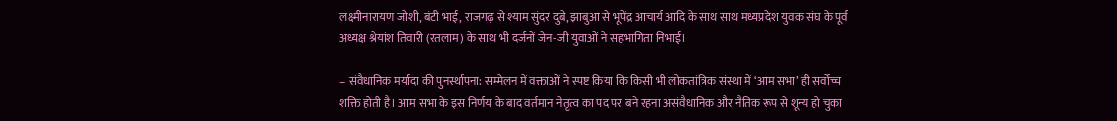लक्ष्मीनारायण जोशी, बंटी भाई, राजगढ़ से श्याम सुंदर दुबे, झाबुआ से भूपेंद्र आचार्य आदि के साथ साथ मध्यप्रदेश युवक संघ के पूर्व अध्यक्ष श्रेयांश तिवारी (रतलाम) के साथ भी दर्जनों जेन-जी युवाओं ने सहभागिता निभाई।

– संवैधानिक मर्यादा की पुनर्स्थापना: सम्मेलन में वक्ताओं ने स्पष्ट किया कि किसी भी लोकतांत्रिक संस्था में ‘आम सभा’ ही सर्वोच्च शक्ति होती है। आम सभा के इस निर्णय के बाद वर्तमान नेतृत्व का पद पर बने रहना असंवैधानिक और नैतिक रूप से शून्य हो चुका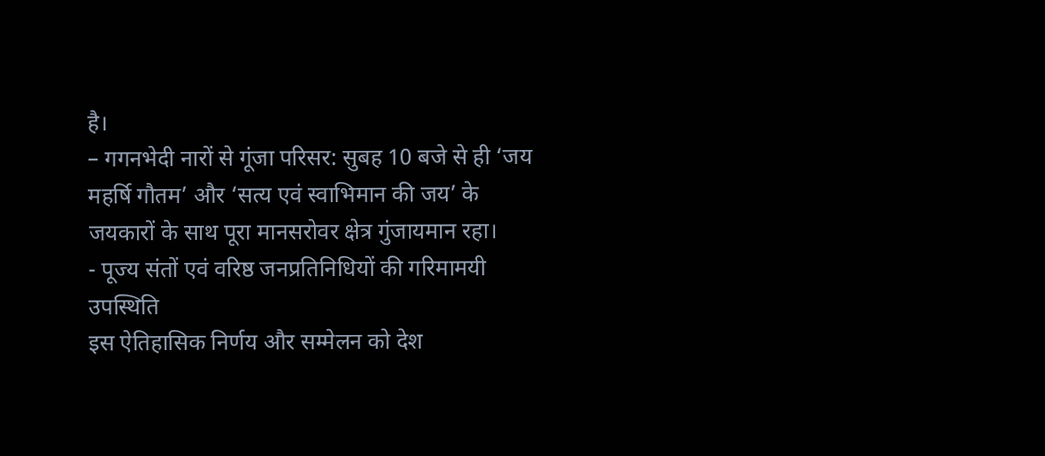है।
– गगनभेदी नारों से गूंजा परिसर: सुबह 10 बजे से ही ‘जय महर्षि गौतम’ और ‘सत्य एवं स्वाभिमान की जय’ के जयकारों के साथ पूरा मानसरोवर क्षेत्र गुंजायमान रहा।
- पूज्य संतों एवं वरिष्ठ जनप्रतिनिधियों की गरिमामयी उपस्थिति
इस ऐतिहासिक निर्णय और सम्मेलन को देश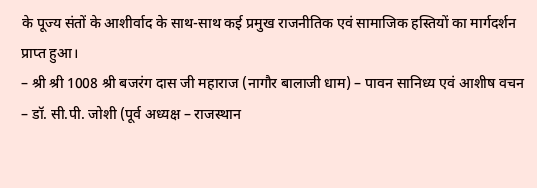के पूज्य संतों के आशीर्वाद के साथ-साथ कई प्रमुख राजनीतिक एवं सामाजिक हस्तियों का मार्गदर्शन प्राप्त हुआ।
– श्री श्री 1008 श्री बजरंग दास जी महाराज (नागौर बालाजी धाम) – पावन सानिध्य एवं आशीष वचन
– डॉ. सी.पी. जोशी (पूर्व अध्यक्ष – राजस्थान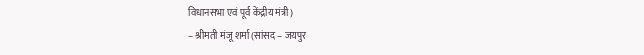विधानसभा एवं पूर्व केंद्रीय मंत्री)
– श्रीमती मंजू शर्मा (सांसद – जयपुर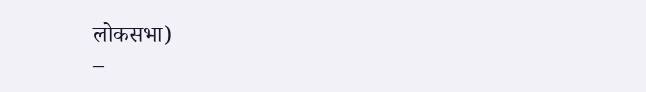लोकसभा)
–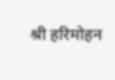श्री हरिमोहन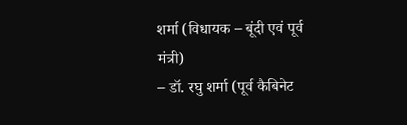शर्मा (विधायक – बूंदी एवं पूर्व मंत्री)
– डॉ. रघु शर्मा (पूर्व कैबिनेट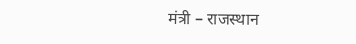मंत्री – राजस्थान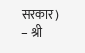सरकार)
– श्री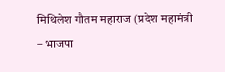मिथिलेश गौतम महाराज (प्रदेश महामंत्री – भाजपा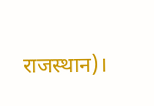राजस्थान)।